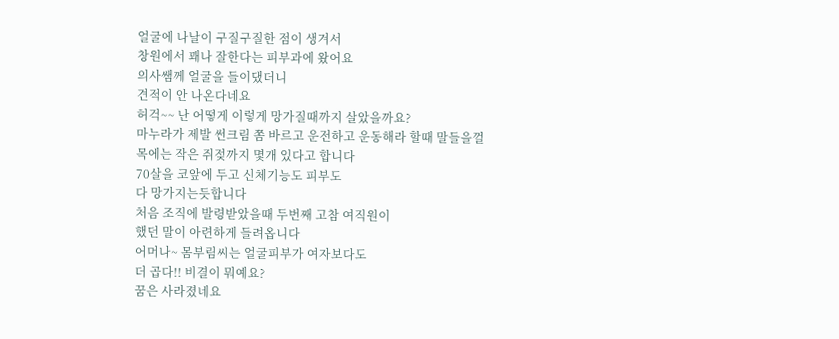얼굴에 나날이 구질구질한 점이 생겨서
창원에서 꽤나 잘한다는 피부과에 왔어요
의사쌤께 얼굴을 들이댔더니
견적이 안 나온다네요
허걱~~ 난 어떻게 이렇게 망가질때까지 살았을까요?
마누라가 제발 썬크림 쫌 바르고 운전하고 운동해라 할때 말들을껄
목에는 작은 쥐젖까지 몇개 있다고 합니다
70살을 코앞에 두고 신체기능도 피부도
다 망가지는듯합니다
처음 조직에 발령받았을때 두번째 고참 여직원이
했던 말이 아련하게 들려옵니다
어머나~ 몸부림씨는 얼굴피부가 여자보다도
더 곱다!! 비결이 뭐예요?
꿈은 사라졌네요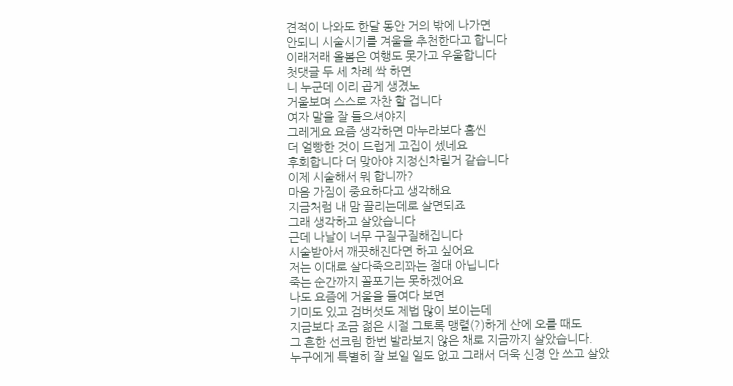견적이 나와도 한달 동안 거의 밖에 나가면
안되니 시술시기를 겨울을 추천한다고 합니다
이래저래 올봄은 여행도 못가고 우울합니다
첫댓글 두 세 차례 싹 하면
니 누군데 이리 곱게 생겼노
거울보며 스스로 자찬 할 겁니다
여자 말을 잘 들으셔야지
그레게요 요즘 생각하면 마누라보다 흠씬
더 얼빵한 것이 드럽게 고집이 셌네요
후회합니다 더 맞아야 지정신차릴거 같습니다
이제 시술해서 뭐 합니까?
마음 가짐이 중요하다고 생각해요
지금처럼 내 맘 끌리는데로 살면되죠
그래 생각하고 살았습니다
근데 나날이 너무 구질구질해집니다
시술받아서 깨끗해진다면 하고 싶어요
저는 이대로 살다죽으리꽈는 절대 아닙니다
죽는 순간까지 꼴포기는 못하겠어요
나도 요즘에 거울을 들여다 보면
기미도 있고 검버섯도 제법 많이 보이는데
지금보다 조금 젊은 시절 그토록 맹렬(?)하게 산에 오를 때도
그 흔한 선크림 한번 발라보지 않은 채로 지금까지 살았습니다.
누구에게 특별히 잘 보일 일도 없고 그래서 더욱 신경 안 쓰고 살았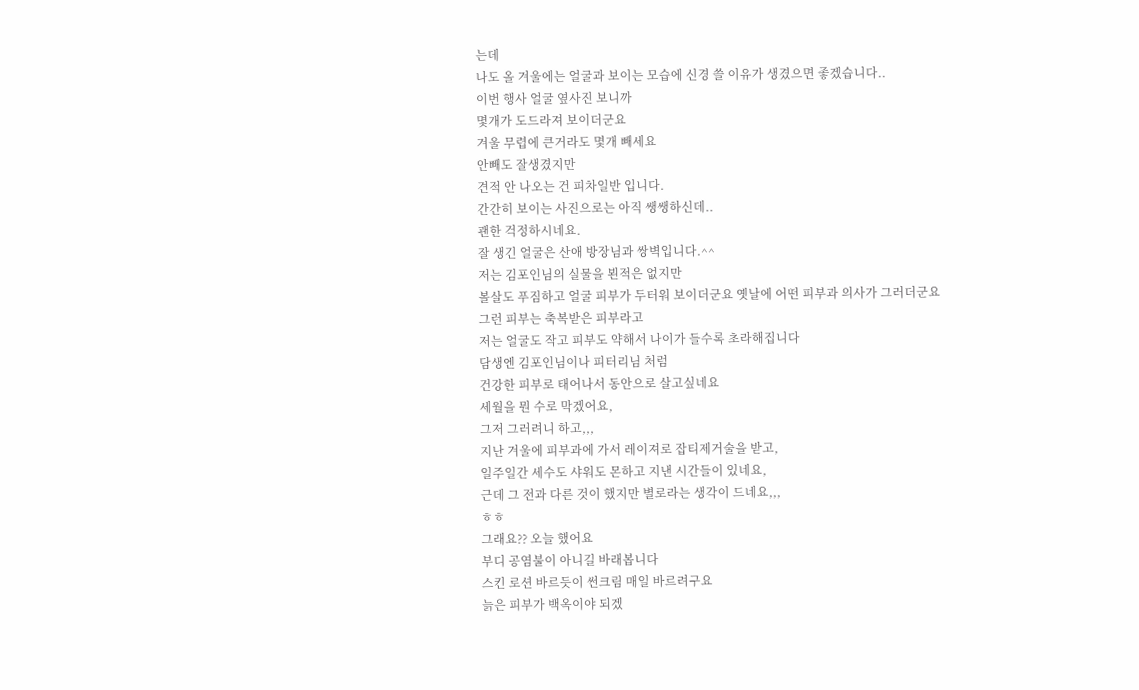는데
나도 올 겨울에는 얼굴과 보이는 모습에 신경 쓸 이유가 생겼으면 좋겠습니다..
이번 행사 얼굴 옆사진 보니까
몇개가 도드라져 보이더군요
겨울 무렵에 큰거라도 몇개 빼세요
안빼도 잘생겼지만
견적 안 나오는 건 피차일반 입니다.
간간히 보이는 사진으로는 아직 쌩쌩하신데..
괜한 걱정하시네요.
잘 생긴 얼굴은 산애 방장님과 쌍벽입니다.^^
저는 김포인님의 실물을 뵌적은 없지만
볼살도 푸짐하고 얼굴 피부가 두터워 보이더군요 옛날에 어떤 피부과 의사가 그러더군요
그런 피부는 축복받은 피부라고
저는 얼굴도 작고 피부도 약해서 나이가 들수록 초라해집니다
담생엔 김포인님이나 피터리님 처럼
건강한 피부로 태어나서 동안으로 살고싶네요
세월을 뭔 수로 막겠어요,
그저 그러려니 하고,,,
지난 겨울에 피부과에 가서 레이져로 잡티제거술을 받고,
일주일간 세수도 샤워도 몬하고 지낸 시간들이 있네요,
근데 그 전과 다른 것이 했지만 별로라는 생각이 드네요,,,
ㅎㅎ
그래요?? 오늘 했어요
부디 공염불이 아니길 바래봅니다
스킨 로션 바르듯이 썬크림 매일 바르려구요
늙은 피부가 백옥이야 되겠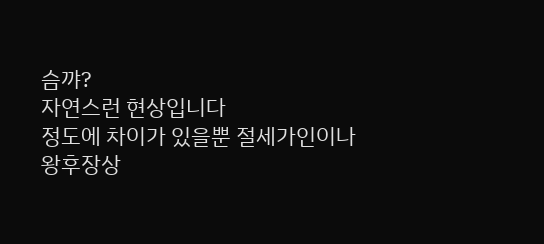슴꺄?
자연스런 현상입니다
정도에 차이가 있을뿐 절세가인이나
왕후장상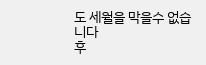도 세월을 막을수 없습니다
후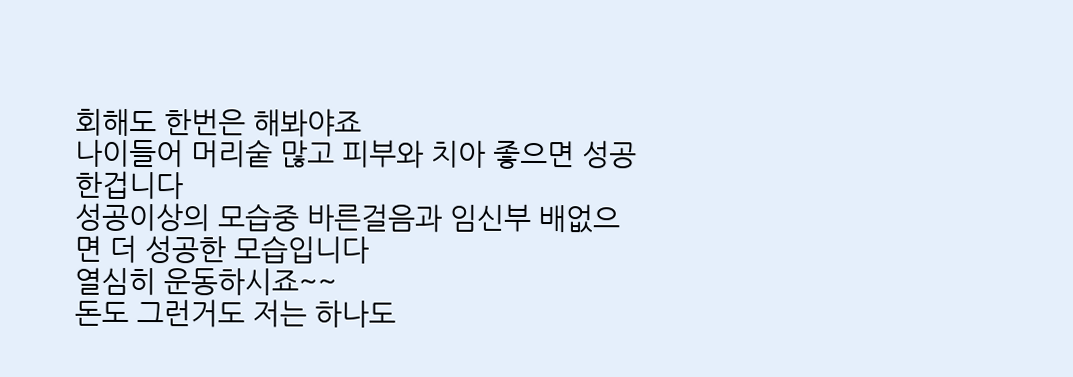회해도 한번은 해봐야죠
나이들어 머리숱 많고 피부와 치아 좋으면 성공한겁니다
성공이상의 모습중 바른걸음과 임신부 배없으면 더 성공한 모습입니다
열심히 운동하시죠~~
돈도 그런거도 저는 하나도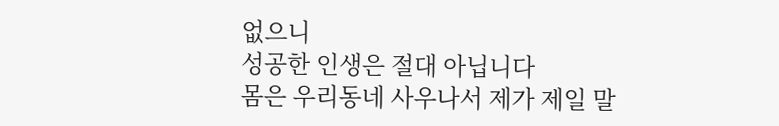없으니
성공한 인생은 절대 아닙니다
몸은 우리동네 사우나서 제가 제일 말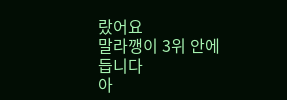랐어요
말라깽이 3위 안에 듭니다
아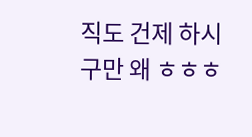직도 건제 하시구만 왜 ㅎㅎㅎ